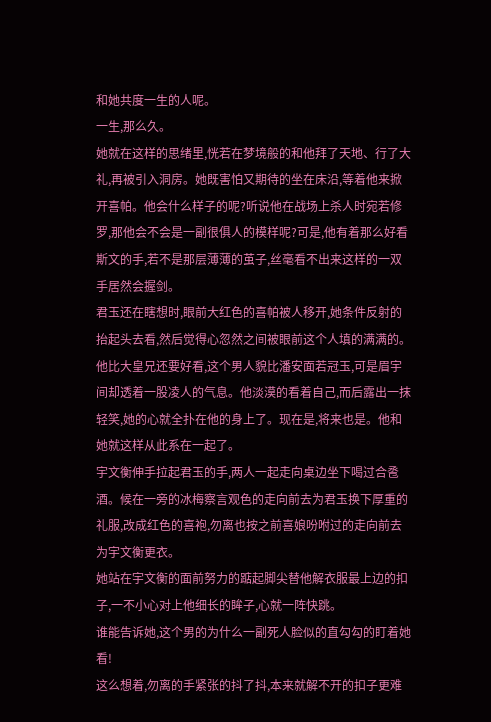和她共度一生的人呢。
一生,那么久。
她就在这样的思绪里,恍若在梦境般的和他拜了天地、行了大礼,再被引入洞房。她既害怕又期待的坐在床沿,等着他来掀开喜帕。他会什么样子的呢?听说他在战场上杀人时宛若修罗,那他会不会是一副很俱人的模样呢?可是,他有着那么好看斯文的手,若不是那层薄薄的茧子,丝毫看不出来这样的一双手居然会握剑。
君玉还在瞎想时,眼前大红色的喜帕被人移开,她条件反射的抬起头去看,然后觉得心忽然之间被眼前这个人填的满满的。他比大皇兄还要好看,这个男人貌比潘安面若冠玉,可是眉宇间却透着一股凌人的气息。他淡漠的看着自己,而后露出一抹轻笑,她的心就全扑在他的身上了。现在是,将来也是。他和她就这样从此系在一起了。
宇文衡伸手拉起君玉的手,两人一起走向桌边坐下喝过合卺酒。候在一旁的冰梅察言观色的走向前去为君玉换下厚重的礼服,改成红色的喜袍,勿离也按之前喜娘吩咐过的走向前去为宇文衡更衣。
她站在宇文衡的面前努力的踮起脚尖替他解衣服最上边的扣子,一不小心对上他细长的眸子,心就一阵快跳。
谁能告诉她,这个男的为什么一副死人脸似的直勾勾的盯着她看!
这么想着,勿离的手紧张的抖了抖,本来就解不开的扣子更难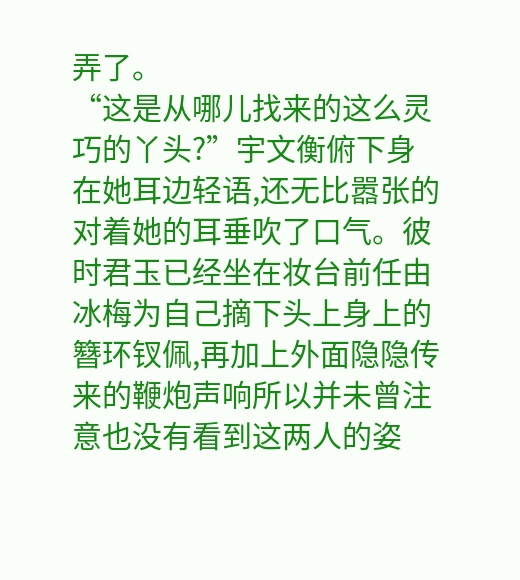弄了。
“这是从哪儿找来的这么灵巧的丫头?”宇文衡俯下身在她耳边轻语,还无比嚣张的对着她的耳垂吹了口气。彼时君玉已经坐在妆台前任由冰梅为自己摘下头上身上的簪环钗佩,再加上外面隐隐传来的鞭炮声响所以并未曾注意也没有看到这两人的姿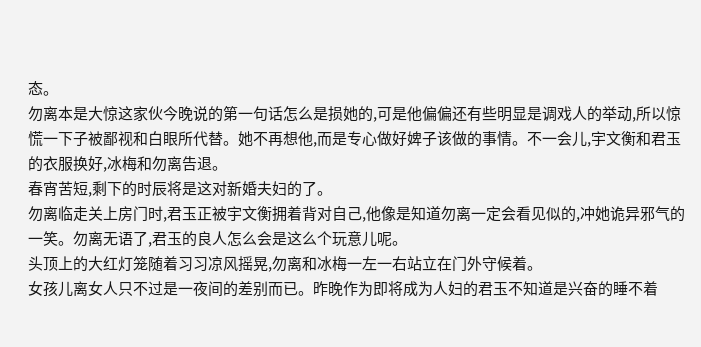态。
勿离本是大惊这家伙今晚说的第一句话怎么是损她的,可是他偏偏还有些明显是调戏人的举动,所以惊慌一下子被鄙视和白眼所代替。她不再想他,而是专心做好婢子该做的事情。不一会儿,宇文衡和君玉的衣服换好,冰梅和勿离告退。
春宵苦短,剩下的时辰将是这对新婚夫妇的了。
勿离临走关上房门时,君玉正被宇文衡拥着背对自己,他像是知道勿离一定会看见似的,冲她诡异邪气的一笑。勿离无语了,君玉的良人怎么会是这么个玩意儿呢。
头顶上的大红灯笼随着习习凉风摇晃,勿离和冰梅一左一右站立在门外守候着。
女孩儿离女人只不过是一夜间的差别而已。昨晚作为即将成为人妇的君玉不知道是兴奋的睡不着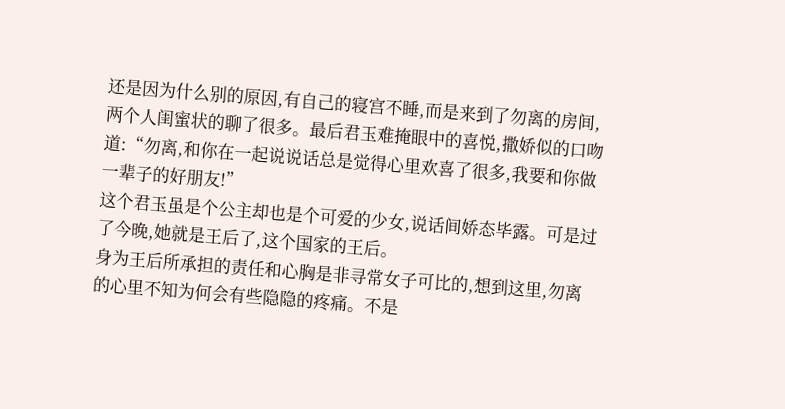还是因为什么别的原因,有自己的寝宫不睡,而是来到了勿离的房间,两个人闺蜜状的聊了很多。最后君玉难掩眼中的喜悦,撒娇似的口吻道:“勿离,和你在一起说说话总是觉得心里欢喜了很多,我要和你做一辈子的好朋友!”
这个君玉虽是个公主却也是个可爱的少女,说话间娇态毕露。可是过了今晚,她就是王后了,这个国家的王后。
身为王后所承担的责任和心胸是非寻常女子可比的,想到这里,勿离的心里不知为何会有些隐隐的疼痛。不是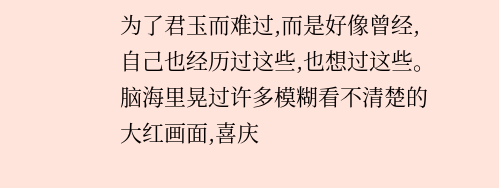为了君玉而难过,而是好像曾经,自己也经历过这些,也想过这些。
脑海里晃过许多模糊看不清楚的大红画面,喜庆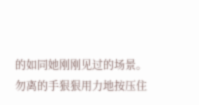的如同她刚刚见过的场景。
勿离的手狠狠用力地按压住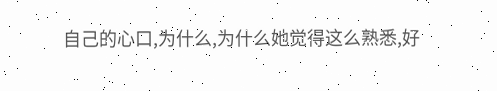自己的心口,为什么,为什么她觉得这么熟悉,好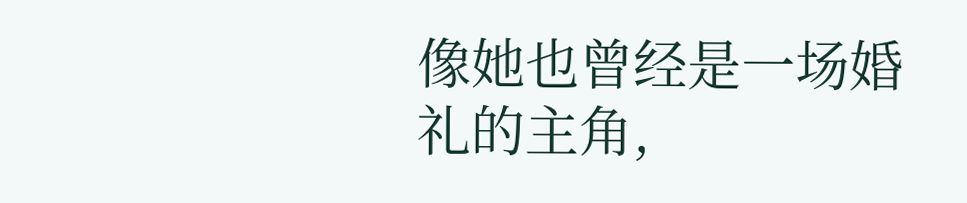像她也曾经是一场婚礼的主角,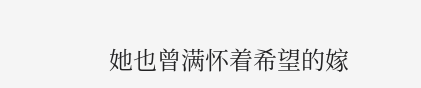她也曾满怀着希望的嫁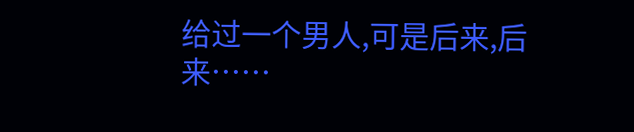给过一个男人,可是后来,后来……